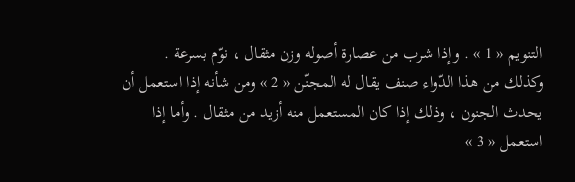التنويم « 1 » . وإذا شرب من عصارة أصوله وزن مثقال ، نوّم بسرعة .
وكذلك من هذا الدّواء صنف يقال له المجنّن « 2 » ومن شأنه إذا استعمل أن يحدث الجنون ، وذلك إذا كان المستعمل منه أزيد من مثقال . وأما إذا استعمل « 3 »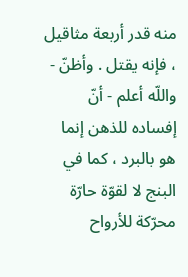منه قدر أربعة مثاقيل ، فإنه يقتل . وأظنّ - واللّه أعلم - أنّ إفساده للذهن إنما هو بالبرد ، كما في البنج لا لقوّة حارّة محرّكة للأرواح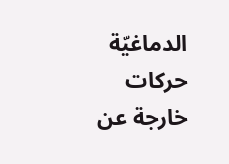الدماغيّة حركات خارجة عن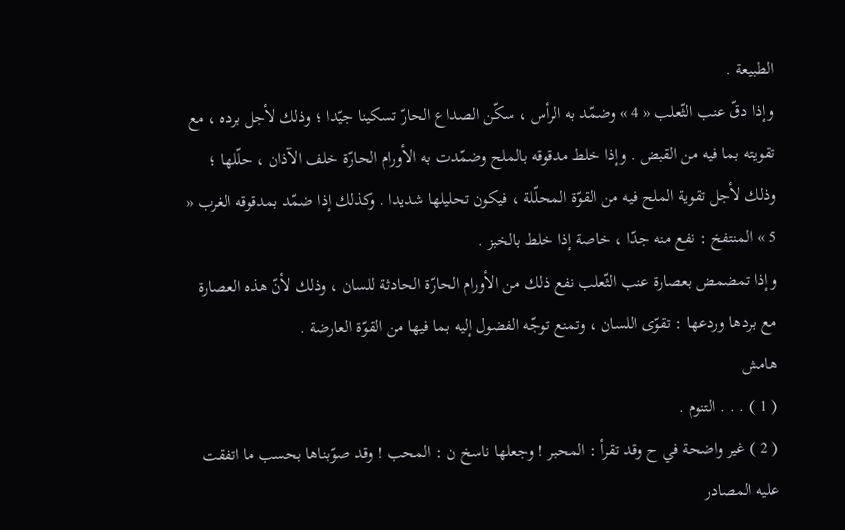الطبيعة .
وإذا دقّ عنب الثّعلب « 4 » وضمّد به الرأس ، سكّن الصداع الحارّ تسكينا جيّدا ؛ وذلك لأجل برده ، مع تقويته بما فيه من القبض . وإذا خلط مدقوقه بالملح وضمّدت به الأورام الحارّة خلف الآذان ، حلّلها ؛ وذلك لأجل تقوية الملح فيه من القوّة المحلّلة ، فيكون تحليلها شديدا . وكذلك إذا ضمّد بمدقوقه الغرب « 5 » المنتفخ : نفع منه جدّا ، خاصة إذا خلط بالخبز .
وإذا تمضمض بعصارة عنب الثّعلب نفع ذلك من الأورام الحارّة الحادثة للسان ، وذلك لأنّ هذه العصارة مع بردها وردعها : تقوّى اللسان ، وتمنع توجّه الفضول إليه بما فيها من القوّة العارضة .
هامش
( 1 ) . . . التنوم .
( 2 ) غير واضحة في ح وقد تقرأ : المحبر ! وجعلها ناسخ ن : المحب ! وقد صوّبناها بحسب ما اتفقت عليه المصادر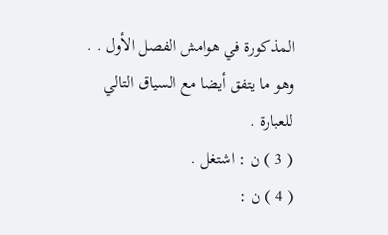المذكورة في هوامش الفصل الأول . . وهو ما يتفق أيضا مع السياق التالي للعبارة .
( 3 ) ن : اشتغل .
( 4 ) ن :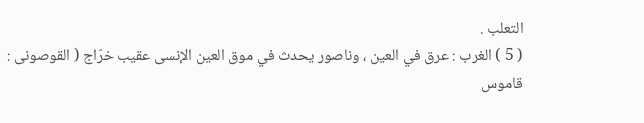التعلب .
( 5 ) الغرب : عرق في العين ، وناصور يحدث في موق العين الإنسى عقيب خرّاج ( القوصونى :
قاموس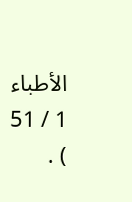الأطباء 1 / 51 ) .